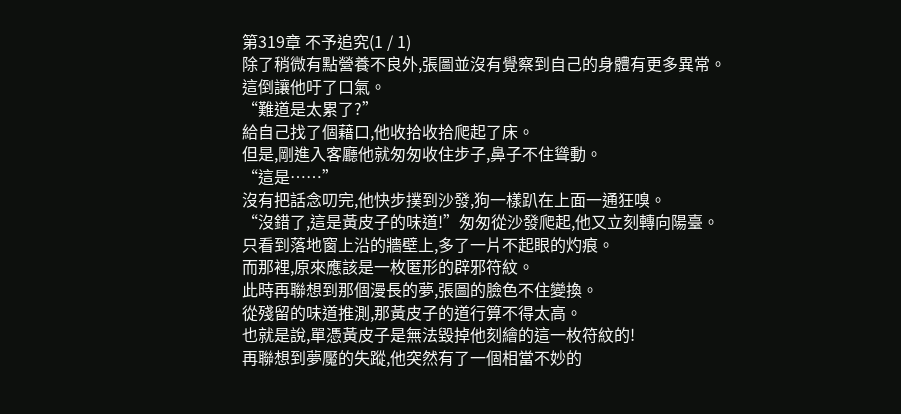第319章 不予追究(1 / 1)
除了稍微有點營養不良外,張圖並沒有覺察到自己的身體有更多異常。
這倒讓他吁了口氣。
“難道是太累了?”
給自己找了個藉口,他收拾收拾爬起了床。
但是,剛進入客廳他就匆匆收住步子,鼻子不住聳動。
“這是……”
沒有把話念叨完,他快步撲到沙發,狗一樣趴在上面一通狂嗅。
“沒錯了,這是黃皮子的味道!”匆匆從沙發爬起,他又立刻轉向陽臺。
只看到落地窗上沿的牆壁上,多了一片不起眼的灼痕。
而那裡,原來應該是一枚匿形的辟邪符紋。
此時再聯想到那個漫長的夢,張圖的臉色不住變換。
從殘留的味道推測,那黃皮子的道行算不得太高。
也就是說,單憑黃皮子是無法毀掉他刻繪的這一枚符紋的!
再聯想到夢魘的失蹤,他突然有了一個相當不妙的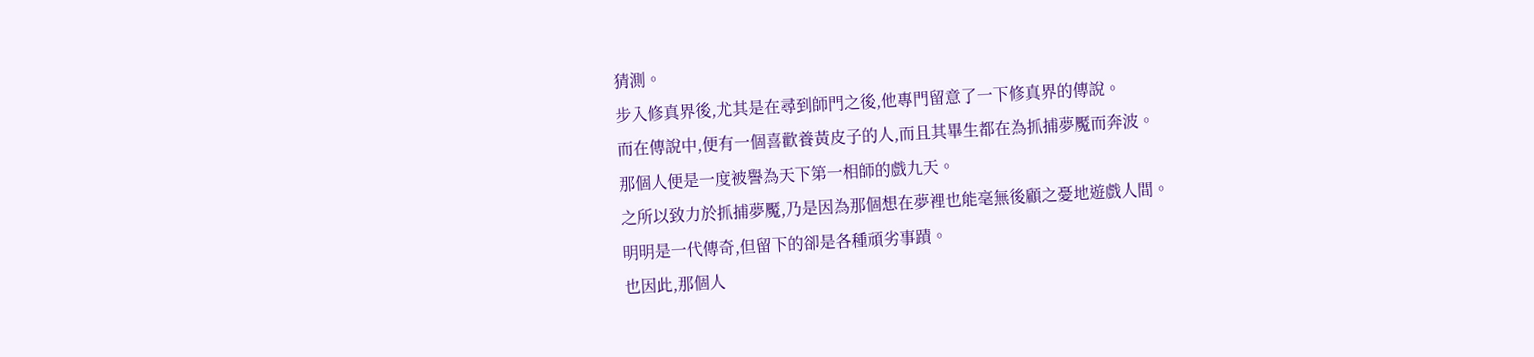猜測。
步入修真界後,尤其是在尋到師門之後,他專門留意了一下修真界的傳說。
而在傳說中,便有一個喜歡養黃皮子的人,而且其畢生都在為抓捕夢魘而奔波。
那個人便是一度被譽為天下第一相師的戲九天。
之所以致力於抓捕夢魘,乃是因為那個想在夢裡也能毫無後顧之憂地遊戲人間。
明明是一代傳奇,但留下的卻是各種頑劣事蹟。
也因此,那個人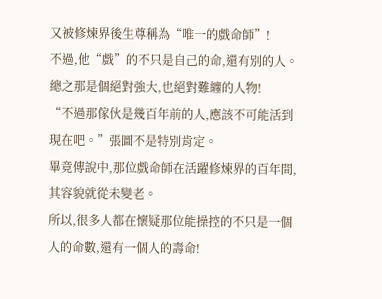又被修煉界後生尊稱為“唯一的戲命師”!
不過,他“戲”的不只是自己的命,還有別的人。
總之那是個絕對強大,也絕對難纏的人物!
“不過那傢伙是幾百年前的人,應該不可能活到現在吧。”張圖不是特別肯定。
畢竟傳說中,那位戲命師在活躍修煉界的百年間,其容貌就從未變老。
所以,很多人都在懷疑那位能操控的不只是一個人的命數,還有一個人的壽命!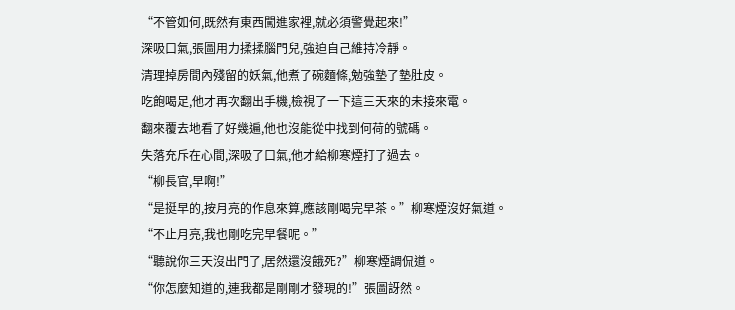“不管如何,既然有東西闖進家裡,就必須警覺起來!”
深吸口氣,張圖用力揉揉腦門兒,強迫自己維持冷靜。
清理掉房間內殘留的妖氣,他煮了碗麵條,勉強墊了墊肚皮。
吃飽喝足,他才再次翻出手機,檢視了一下這三天來的未接來電。
翻來覆去地看了好幾遍,他也沒能從中找到何荷的號碼。
失落充斥在心間,深吸了口氣,他才給柳寒煙打了過去。
“柳長官,早啊!”
“是挺早的,按月亮的作息來算,應該剛喝完早茶。”柳寒煙沒好氣道。
“不止月亮,我也剛吃完早餐呢。”
“聽說你三天沒出門了,居然還沒餓死?”柳寒煙調侃道。
“你怎麼知道的,連我都是剛剛才發現的!”張圖訝然。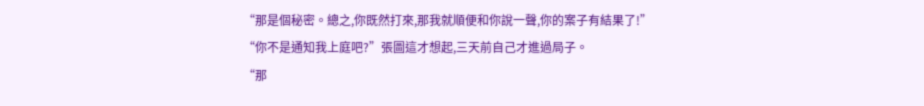“那是個秘密。總之,你既然打來,那我就順便和你說一聲,你的案子有結果了!”
“你不是通知我上庭吧?”張圖這才想起,三天前自己才進過局子。
“那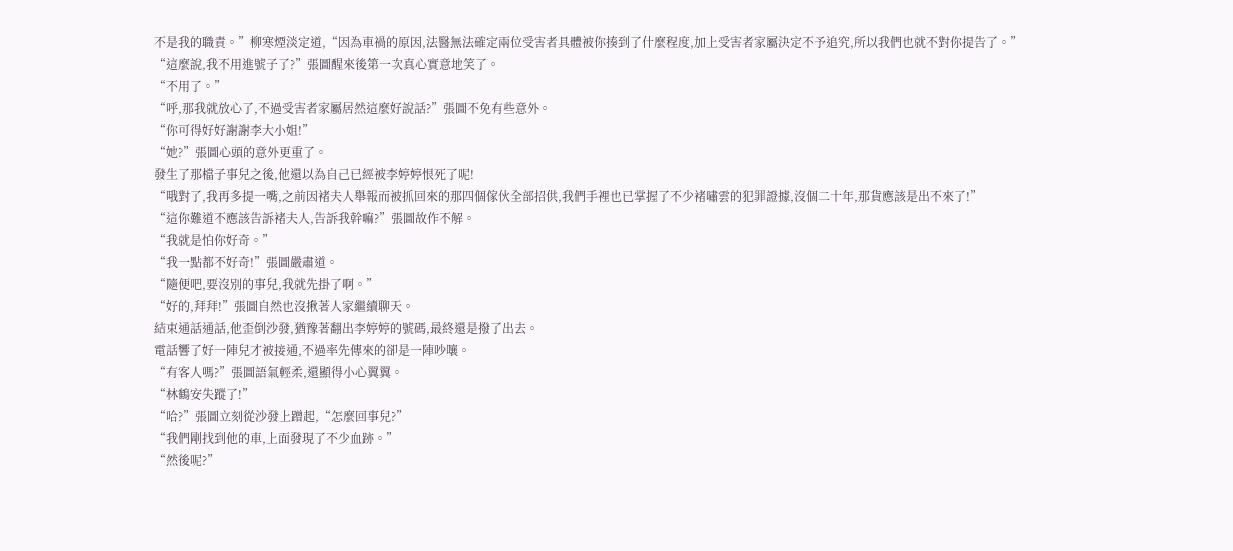不是我的職責。”柳寒煙淡定道,“因為車禍的原因,法醫無法確定兩位受害者具體被你揍到了什麼程度,加上受害者家屬決定不予追究,所以我們也就不對你提告了。”
“這麼說,我不用進號子了?”張圖醒來後第一次真心實意地笑了。
“不用了。”
“呼,那我就放心了,不過受害者家屬居然這麼好說話?”張圖不免有些意外。
“你可得好好謝謝李大小姐!”
“她?”張圖心頭的意外更重了。
發生了那檔子事兒之後,他還以為自己已經被李婷婷恨死了呢!
“哦對了,我再多提一嘴,之前因褚夫人舉報而被抓回來的那四個傢伙全部招供,我們手裡也已掌握了不少褚嘯雲的犯罪證據,沒個二十年,那貨應該是出不來了!”
“這你難道不應該告訴褚夫人,告訴我幹嘛?”張圖故作不解。
“我就是怕你好奇。”
“我一點都不好奇!”張圖嚴肅道。
“隨便吧,要沒別的事兒,我就先掛了啊。”
“好的,拜拜!”張圖自然也沒揪著人家繼續聊天。
結束通話通話,他歪倒沙發,猶豫著翻出李婷婷的號碼,最終還是撥了出去。
電話響了好一陣兒才被接通,不過率先傳來的卻是一陣吵嚷。
“有客人嗎?”張圖語氣輕柔,還顯得小心翼翼。
“林鶴安失蹤了!”
“哈?”張圖立刻從沙發上蹭起,“怎麼回事兒?”
“我們剛找到他的車,上面發現了不少血跡。”
“然後呢?”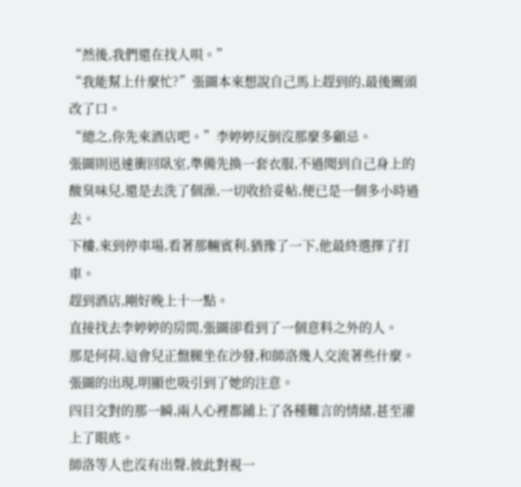“然後,我們還在找人唄。”
“我能幫上什麼忙?”張圖本來想說自己馬上趕到的,最後關頭改了口。
“總之,你先來酒店吧。”李婷婷反倒沒那麼多顧忌。
張圖則迅速衝回臥室,準備先換一套衣服,不過聞到自己身上的酸臭味兒,還是去洗了個澡,一切收拾妥帖,便已是一個多小時過去。
下樓,來到停車場,看著那輛賓利,猶豫了一下,他最終選擇了打車。
趕到酒店,剛好晚上十一點。
直接找去李婷婷的房間,張圖卻看到了一個意料之外的人。
那是何荷,這會兒正盤腿坐在沙發,和師洛幾人交流著些什麼。
張圖的出現,明顯也吸引到了她的注意。
四目交對的那一瞬,兩人心裡都鋪上了各種難言的情緒,甚至灌上了眼底。
師洛等人也沒有出聲,彼此對視一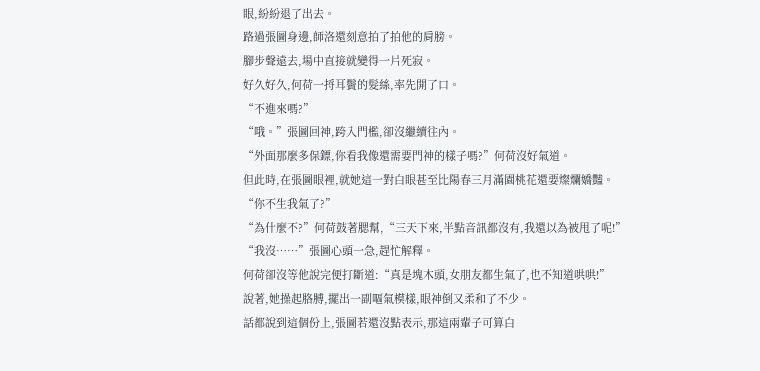眼,紛紛退了出去。
路過張圖身邊,師洛還刻意拍了拍他的肩膀。
腳步聲遠去,場中直接就變得一片死寂。
好久好久,何荷一捋耳鬢的髮絲,率先開了口。
“不進來嗎?”
“哦。”張圖回神,跨入門檻,卻沒繼續往內。
“外面那麼多保鏢,你看我像還需要門神的樣子嗎?”何荷沒好氣道。
但此時,在張圖眼裡,就她這一對白眼甚至比陽春三月滿園桃花還要燦爛嬌豔。
“你不生我氣了?”
“為什麼不?”何荷鼓著腮幫,“三天下來,半點音訊都沒有,我還以為被甩了呢!”
“我沒……”張圖心頭一急,趕忙解釋。
何荷卻沒等他說完便打斷道:“真是塊木頭,女朋友都生氣了,也不知道哄哄!”
說著,她操起胳膊,擺出一副嘔氣模樣,眼神倒又柔和了不少。
話都說到這個份上,張圖若還沒點表示,那這兩輩子可算白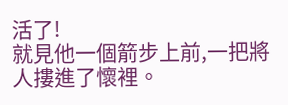活了!
就見他一個箭步上前,一把將人摟進了懷裡。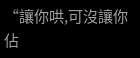“讓你哄,可沒讓你佔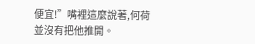便宜!”嘴裡這麼說著,何荷並沒有把他推開。